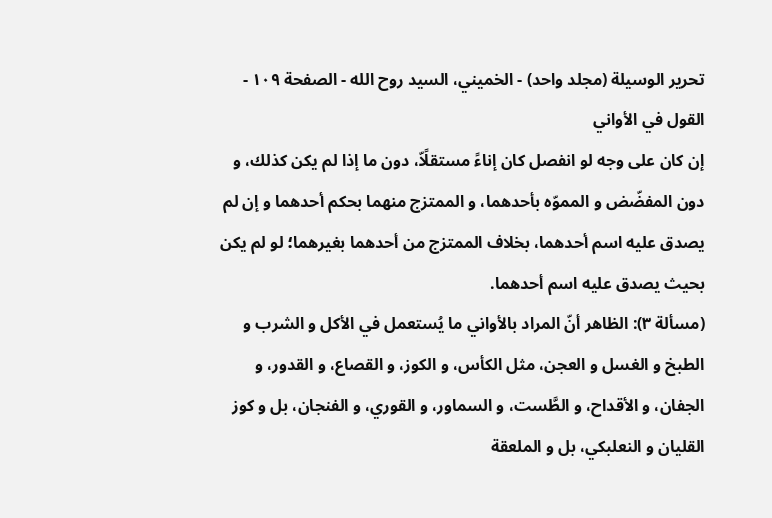تحرير الوسيلة (مجلد واحد) - الخميني، السيد روح الله - الصفحة ١٠٩ - القول في الأواني
إن كان على وجه لو انفصل كان إناءً مستقلًاّ، دون ما إذا لم يكن كذلك، و دون المفضّض و المموّه بأحدهما، و الممتزج منهما بحكم أحدهما و إن لم يصدق عليه اسم أحدهما، بخلاف الممتزج من أحدهما بغيرهما؛ لو لم يكن بحيث يصدق عليه اسم أحدهما.
(مسألة ٣): الظاهر أنّ المراد بالأواني ما يُستعمل في الأكل و الشرب و الطبخ و الغسل و العجن، مثل الكأس، و الكوز، و القصاع، و القدور، و الجفان، و الأقداح، و الطَّست، و السماور، و القوري، و الفنجان، بل و كوز القليان و النعلبكي، بل و الملعقة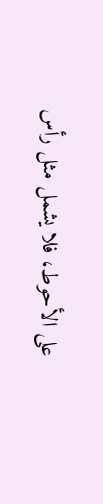على الأحوط، فلا يشمل مثل رأس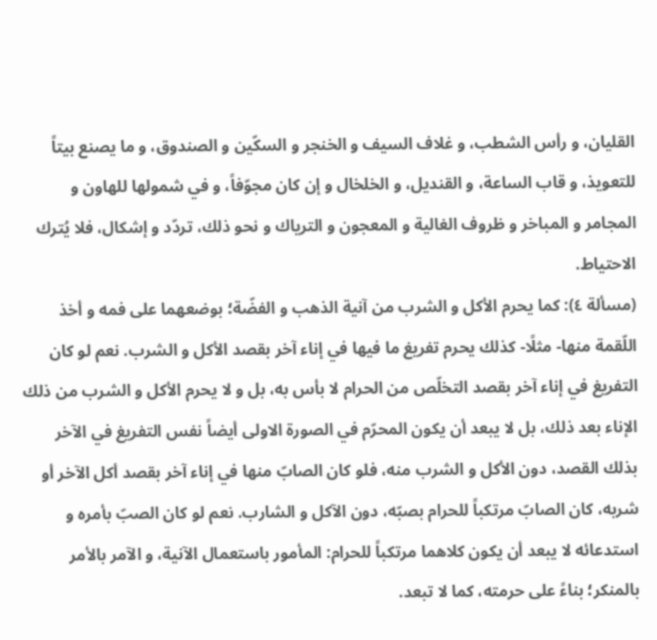القليان، و رأس الشطب، و غلاف السيف و الخنجر و السكّين و الصندوق، و ما يصنع بيتاً للتعويذ، و قاب الساعة، و القنديل، و الخلخال و إن كان مجوّفاً، و في شمولها للهاون و المجامر و المباخر و ظروف الغالية و المعجون و الترياك و نحو ذلك، تردّد و إشكال، فلا يُترك الاحتياط.
(مسألة ٤): كما يحرم الأكل و الشرب من آنية الذهب و الفضّة؛ بوضعهما على فمه و أخذ اللّقمة منها- مثلًا- كذلك يحرم تفريغ ما فيها في إناء آخر بقصد الأكل و الشرب. نعم لو كان التفريغ في إناء آخر بقصد التخلّص من الحرام لا بأس به، بل و لا يحرم الأكل و الشرب من ذلك الإناء بعد ذلك، بل لا يبعد أن يكون المحرّم في الصورة الاولى أيضاً نفس التفريغ في الآخر بذلك القصد، دون الأكل و الشرب منه، فلو كان الصابّ منها في إناء آخر بقصد أكل الآخر أو شربه، كان الصابّ مرتكباً للحرام بصبّه، دون الآكل و الشارب. نعم لو كان الصبّ بأمره و استدعائه لا يبعد أن يكون كلاهما مرتكباً للحرام: المأمور باستعمال الآنية، و الآمر بالأمر بالمنكر؛ بناءً على حرمته، كما لا تبعد.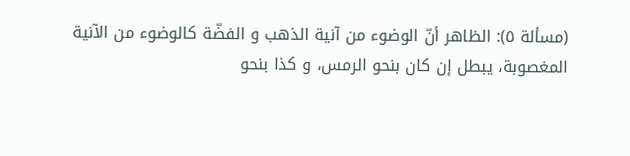(مسألة ٥): الظاهر أنّ الوضوء من آنية الذهب و الفضّة كالوضوء من الآنية المغصوبة، يبطل إن كان بنحو الرمس، و كذا بنحو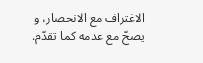الاغتراف مع الانحصار، و يصحّ مع عدمه كما تقدّم.